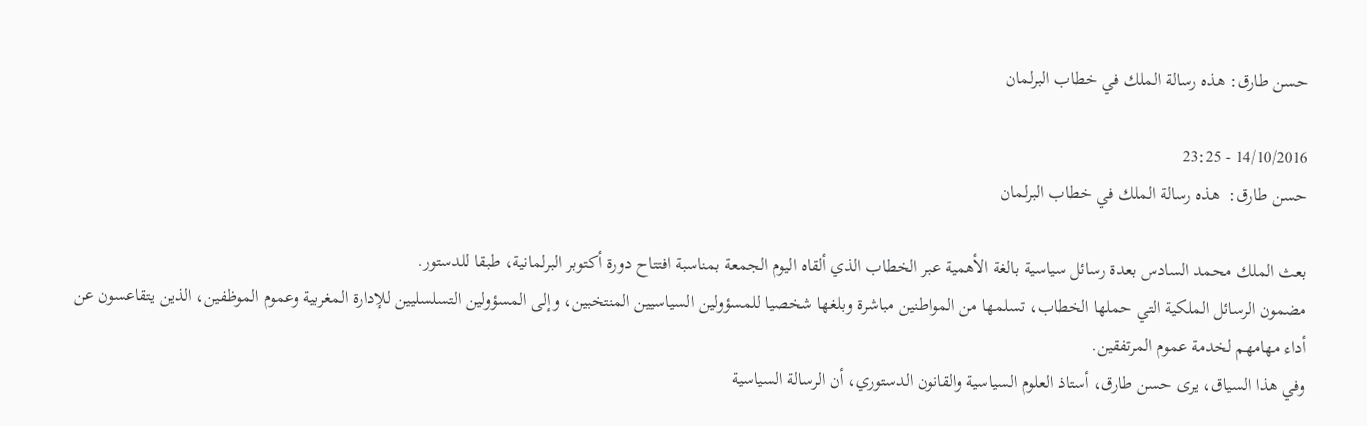حسن طارق: هذه رسالة الملك في خطاب البرلمان

14/10/2016 - 23:25
حسن طارق:  هذه رسالة الملك في خطاب البرلمان

بعث الملك محمد السادس بعدة رسائل سياسية بالغة الأهمية عبر الخطاب الذي ألقاه اليوم الجمعة بمناسبة افتتاح دورة أكتوبر البرلمانية، طبقا للدستور.
مضمون الرسائل الملكية التي حملها الخطاب، تسلمها من المواطنين مباشرة وبلغها شخصيا للمسؤولين السياسيين المنتخبين، وإلى المسؤولين التسلسليين للإدارة المغربية وعموم الموظفين، الذين يتقاعسون عن أداء مهامهم لخدمة عموم المرتفقين.
وفي هذا السياق، يرى حسن طارق، أستاذ العلوم السياسية والقانون الدستوري، أن الرسالة السياسية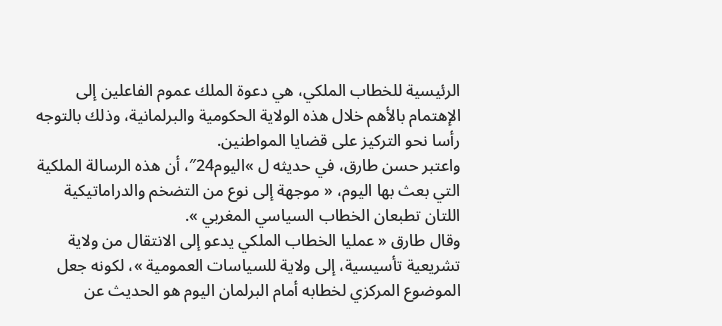الرئيسية للخطاب الملكي، هي دعوة الملك عموم الفاعلين إلى الإهتمام بالأهم خلال هذه الولاية الحكومية والبرلمانية، وذلك بالتوجه رأسا نحو التركيز على قضايا المواطنين.
واعتبر حسن طارق، في حديثه ل »اليوم24″، أن هذه الرسالة الملكية التي بعث بها اليوم، « موجهة إلى نوع من التضخم والدراماتيكية اللتان تطبعان الخطاب السياسي المغربي ».
وقال طارق « عمليا الخطاب الملكي يدعو إلى الانتقال من ولاية تشريعية تأسيسية، إلى ولاية للسياسات العمومية »، لكونه جعل الموضوع المركزي لخطابه أمام البرلمان اليوم هو الحديث عن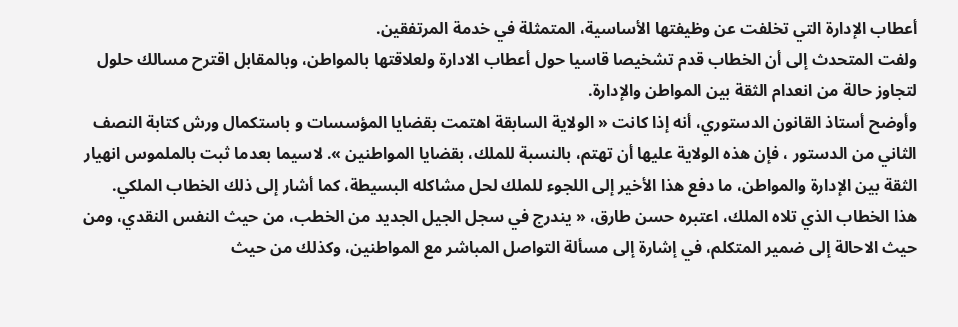أعطاب الإدارة التي تخلفت عن وظيفتها الأساسية، المتمثلة في خدمة المرتفقين.
ولفت المتحدث إلى أن الخطاب قدم تشخيصا قاسيا حول أعطاب الادارة ولعلاقتها بالمواطن، وبالمقابل اقترح مسالك حلول لتجاوز حالة من انعدام الثقة بين المواطن والإدارة.
وأوضح أستاذ القانون الدستوري، أنه إذا كانت « الولاية السابقة اهتمت بقضايا المؤسسات و باستكمال ورش كتابة النصف الثاني من الدستور ، فإن هذه الولاية عليها أن تهتم، بالنسبة للملك، بقضايا المواطنين ». لاسيما بعدما ثبت بالملموس انهيار الثقة بين الإدارة والمواطن، ما دفع هذا الأخير إلى اللجوء للملك لحل مشاكله البسيطة، كما أشار إلى ذلك الخطاب الملكي.
هذا الخطاب الذي تلاه الملك، اعتبره حسن طارق، « يندرج في سجل الجيل الجديد من الخطب، من حيث النفس النقدي، ومن حيث الاحالة إلى ضمير المتكلم، في إشارة إلى مسألة التواصل المباشر مع المواطنين، وكذلك من حيث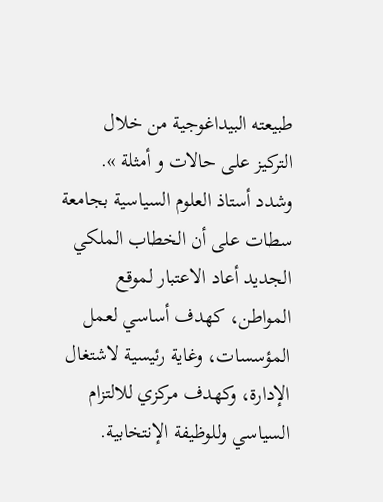طبيعته البيداغوجية من خلال التركيز على حالات و أمثلة ».
وشدد أستاذ العلوم السياسية بجامعة سطات على أن الخطاب الملكي الجديد أعاد الاعتبار لموقع المواطن، كهدف أساسي لعمل المؤسسات، وغاية رئيسية لاشتغال الإدارة، وكهدف مركزي للالتزام السياسي وللوظيفة الإنتخابية.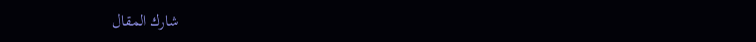شارك المقال